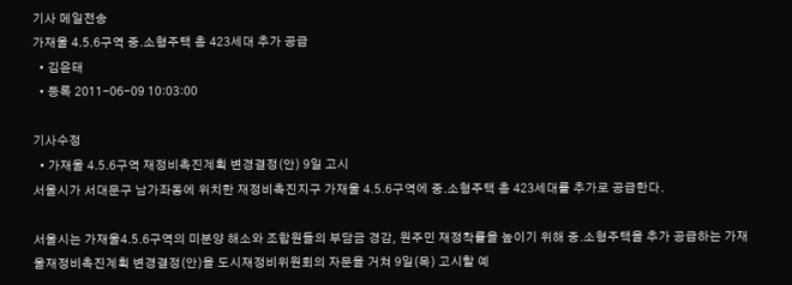기사 메일전송
가재울 4.5.6구역 중.소형주택 총 423세대 추가 공급
  • 김윤태
  • 등록 2011-06-09 10:03:00

기사수정
  • 가재울 4.5.6구역 재정비촉진계획 변경결정(안) 9일 고시
서울시가 서대문구 남가좌동에 위치한 재정비촉진지구 가재울 4.5.6구역에 중.소형주택 총 423세대를 추가로 공급한다.

서울시는 가재울4.5.6구역의 미분양 해소와 조합원들의 부담금 경감, 원주민 재정착률을 높이기 위해 중.소형주택을 추가 공급하는 가재울재정비촉진계획 변경결정(안)을 도시재정비위원회의 자문을 거쳐 9일(목) 고시할 예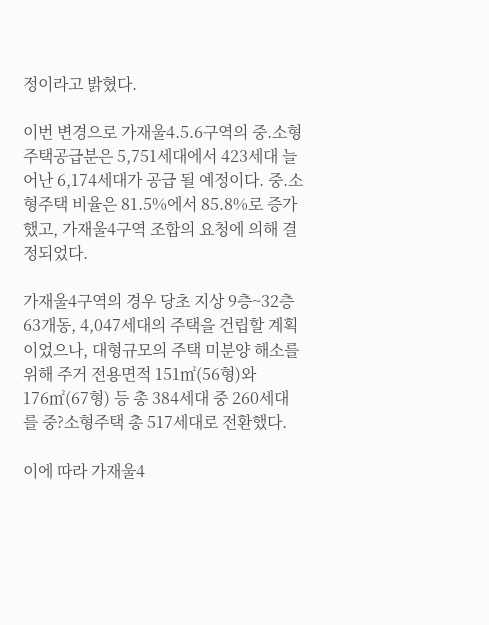정이라고 밝혔다.

이번 변경으로 가재울4.5.6구역의 중.소형 주택공급분은 5,751세대에서 423세대 늘어난 6,174세대가 공급 될 예정이다. 중.소형주택 비율은 81.5%에서 85.8%로 증가했고, 가재울4구역 조합의 요청에 의해 결정되었다.

가재울4구역의 경우 당초 지상 9층~32층 63개동, 4,047세대의 주택을 건립할 계획이었으나, 대형규모의 주택 미분양 해소를 위해 주거 전용면적 151㎡(56형)와 176㎡(67형) 등 총 384세대 중 260세대를 중?소형주택 총 517세대로 전환했다.

이에 따라 가재울4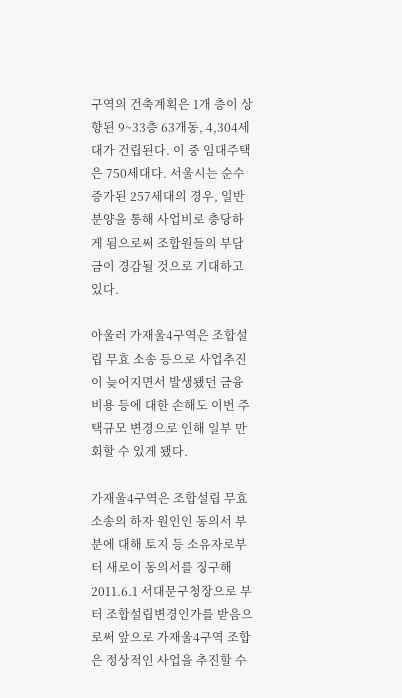구역의 건축계획은 1개 층이 상향된 9~33층 63개동, 4,304세대가 건립된다. 이 중 임대주택은 750세대다. 서울시는 순수 증가된 257세대의 경우, 일반분양을 통해 사업비로 충당하게 됨으로써 조합원들의 부담금이 경감될 것으로 기대하고 있다.

아울러 가재울4구역은 조합설립 무효 소송 등으로 사업추진이 늦어지면서 발생됐던 금융비용 등에 대한 손해도 이번 주택규모 변경으로 인해 일부 만회할 수 있게 됐다.

가재울4구역은 조합설립 무효 소송의 하자 원인인 동의서 부분에 대해 토지 등 소유자로부터 새로이 동의서를 징구해 2011.6.1 서대문구청장으로 부터 조합설립변경인가를 받음으로써 앞으로 가재울4구역 조합은 정상적인 사업을 추진할 수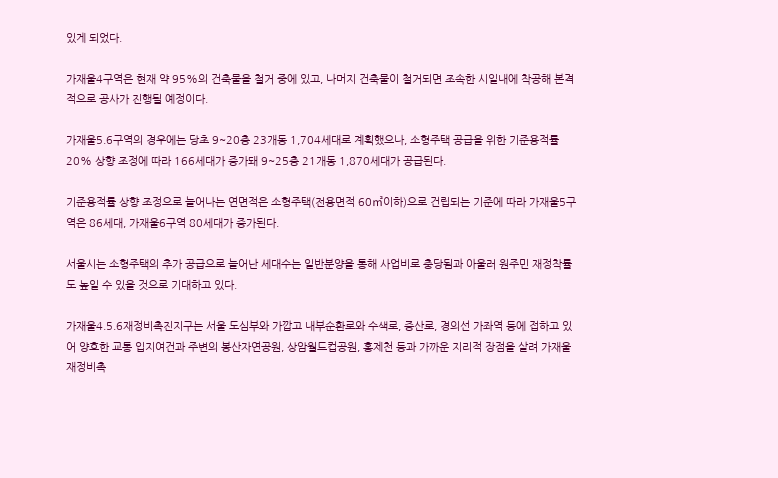있게 되었다.

가재울4구역은 현재 약 95%의 건축물을 철거 중에 있고, 나머지 건축물이 철거되면 조속한 시일내에 착공해 본격적으로 공사가 진행될 예정이다.

가재울5.6구역의 경우에는 당초 9~20층 23개동 1,704세대로 계획했으나, 소형주택 공급을 위한 기준용적률 20% 상향 조정에 따라 166세대가 증가돼 9~25층 21개동 1,870세대가 공급된다.

기준용적률 상향 조정으로 늘어나는 연면적은 소형주택(전용면적 60㎡이하)으로 건립되는 기준에 따라 가재울5구역은 86세대, 가재울6구역 80세대가 증가된다.

서울시는 소형주택의 추가 공급으로 늘어난 세대수는 일반분양을 통해 사업비로 충당됨과 아울러 원주민 재정착률도 높일 수 있을 것으로 기대하고 있다.

가재울4.5.6재정비촉진지구는 서울 도심부와 가깝고 내부순환로와 수색로, 증산로, 경의선 가좌역 등에 접하고 있어 양호한 교통 입지여건과 주변의 봉산자연공원, 상암월드컵공원, 홍제천 등과 가까운 지리적 장점을 살려 가재울재정비촉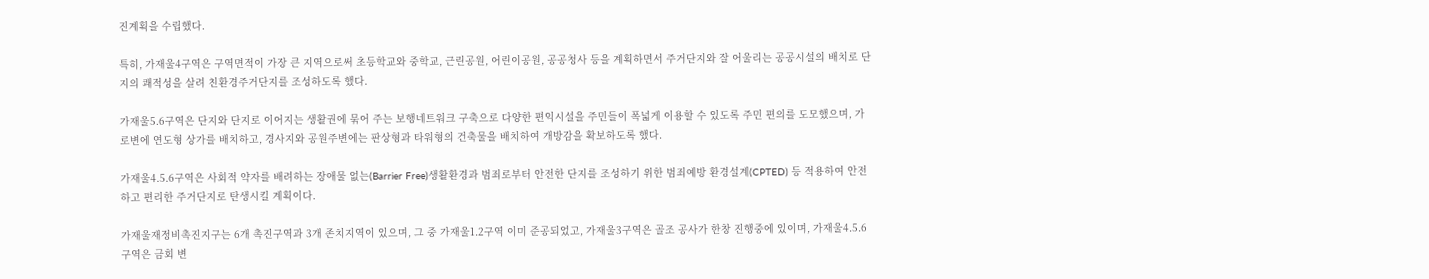진계획을 수립했다.

특히, 가재울4구역은 구역면적이 가장 큰 지역으로써 초등학교와 중학교, 근린공원, 어린이공원, 공공청사 등을 계획하면서 주거단지와 잘 어울리는 공공시설의 배치로 단지의 쾌적성을 살려 친환경주거단지를 조성하도록 했다.

가재울5.6구역은 단지와 단지로 이어지는 생활권에 묶어 주는 보행네트워크 구축으로 다양한 편익시설을 주민들이 폭넓게 이용할 수 있도록 주민 편의를 도모했으며, 가로변에 연도형 상가를 배치하고, 경사지와 공원주변에는 판상형과 타워형의 건축물을 배치하여 개방감을 확보하도록 했다.

가재울4.5.6구역은 사회적 약자를 배려하는 장애물 없는(Barrier Free)생활환경과 범죄로부터 안전한 단지를 조성하기 위한 범죄예방 환경설계(CPTED) 등 적용하여 안전하고 편리한 주거단지로 탄생시킬 계획이다.

가재울재정비촉진지구는 6개 촉진구역과 3개 존치지역이 있으며, 그 중 가재울1.2구역 이미 준공되었고, 가재울3구역은 골조 공사가 한창 진행중에 있이며, 가재울4.5.6구역은 금회 변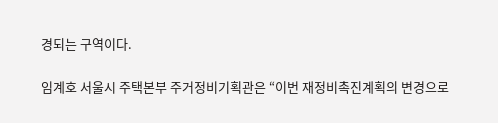경되는 구역이다.

임계호 서울시 주택본부 주거정비기획관은 “이번 재정비촉진계획의 변경으로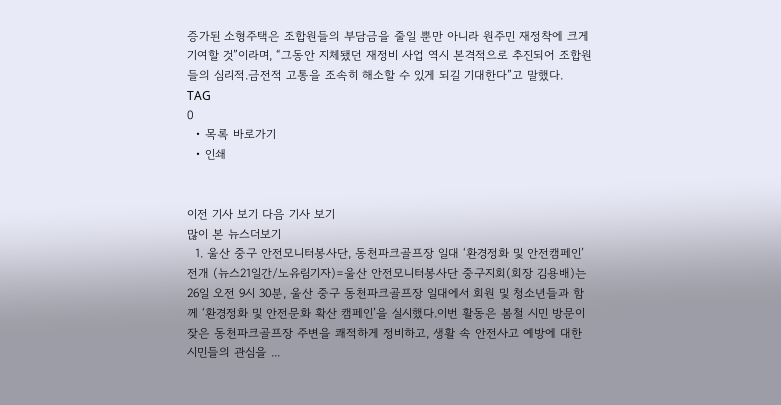증가된 소형주택은 조합원들의 부담금을 줄일 뿐만 아니라 원주민 재정착에 크게 기여할 것”이라며, “그동안 지체됐던 재정비 사업 역시 본격적으로 추진되어 조합원들의 심리적.금전적 고통을 조속히 해소할 수 있게 되길 기대한다”고 말했다.
TAG
0
  • 목록 바로가기
  • 인쇄


이전 기사 보기 다음 기사 보기
많이 본 뉴스더보기
  1. 울산 중구 안전모니터봉사단, 동천파크골프장 일대 ‘환경정화 및 안전캠페인’ 전개 (뉴스21일간/노유림기자)=울산 안전모니터봉사단 중구지회(회장 김용배)는 26일 오전 9시 30분, 울산 중구 동천파크골프장 일대에서 회원 및 청소년들과 함께 ‘환경정화 및 안전문화 확산 캠페인’을 실시했다.이번 활동은 봄철 시민 방문이 잦은 동천파크골프장 주변을 쾌적하게 정비하고, 생활 속 안전사고 예방에 대한 시민들의 관심을 ...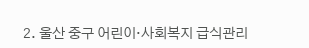2. 울산 중구 어린이·사회복지 급식관리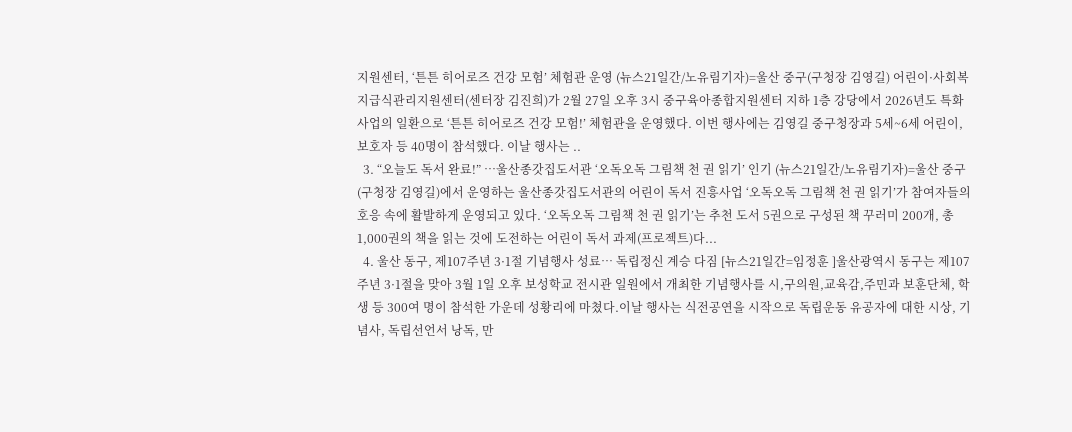지원센터, ‘튼튼 히어로즈 건강 모험’ 체험관 운영 (뉴스21일간/노유림기자)=울산 중구(구청장 김영길) 어린이·사회복지급식관리지원센터(센터장 김진희)가 2월 27일 오후 3시 중구육아종합지원센터 지하 1층 강당에서 2026년도 특화사업의 일환으로 ‘튼튼 히어로즈 건강 모험!’ 체험관을 운영했다. 이번 행사에는 김영길 중구청장과 5세~6세 어린이, 보호자 등 40명이 참석했다. 이날 행사는 ..
  3. “오늘도 독서 완료!” …울산종갓집도서관 ‘오독오독 그림책 천 권 읽기’ 인기 (뉴스21일간/노유림기자)=울산 중구(구청장 김영길)에서 운영하는 울산종갓집도서관의 어린이 독서 진흥사업 ‘오독오독 그림책 천 권 읽기’가 참여자들의 호응 속에 활발하게 운영되고 있다. ‘오독오독 그림책 천 권 읽기’는 추천 도서 5권으로 구성된 책 꾸러미 200개, 총 1,000권의 책을 읽는 것에 도전하는 어린이 독서 과제(프로젝트)다...
  4. 울산 동구, 제107주년 3·1절 기념행사 성료… 독립정신 계승 다짐 [뉴스21일간=임정훈 ]울산광역시 동구는 제107주년 3·1절을 맞아 3월 1일 오후 보성학교 전시관 일원에서 개최한 기념행사를 시,구의원,교육감,주민과 보훈단체, 학생 등 300여 명이 참석한 가운데 성황리에 마쳤다.이날 행사는 식전공연을 시작으로 독립운동 유공자에 대한 시상, 기념사, 독립선언서 낭독, 만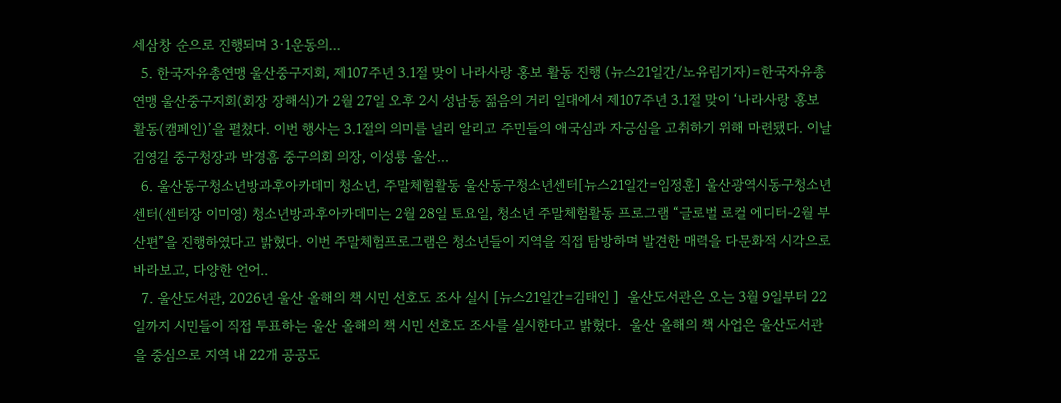세삼창 순으로 진행되며 3·1운동의...
  5. 한국자유총연맹 울산중구지회, 제107주년 3.1절 맞이 나라사랑 홍보 활동 진행 (뉴스21일간/노유림기자)=한국자유총연맹 울산중구지회(회장 장해식)가 2월 27일 오후 2시 성남동 젊음의 거리 일대에서 제107주년 3.1절 맞이 ‘나라사랑 홍보 활동(캠페인)’을 펼쳤다. 이번 행사는 3.1절의 의미를 널리 알리고 주민들의 애국심과 자긍심을 고취하기 위해 마련됐다. 이날 김영길 중구청장과 박경흠 중구의회 의장, 이성룡 울산...
  6. 울산동구청소년방과후아카데미 청소년, 주말체험활동 울산동구청소년센터[뉴스21일간=임정훈] 울산광역시동구청소년센터(센터장 이미영) 청소년방과후아카데미는 2월 28일 토요일, 청소년 주말체험활동 프로그램 “글로벌 로컬 에디터-2월 부산편”을 진행하였다고 밝혔다. 이번 주말체험프로그램은 청소년들이 지역을 직접 탐방하며 발견한 매력을 다문화적 시각으로 바라보고, 다양한 언어..
  7. 울산도서관, 2026년 울산 올해의 책 시민 선호도 조사 실시 [뉴스21일간=김태인 ]  울산도서관은 오는 3월 9일부터 22일까지 시민들이 직접 투표하는 울산 올해의 책 시민 선호도 조사를 실시한다고 밝혔다.  울산 올해의 책 사업은 울산도서관을 중심으로 지역 내 22개 공공도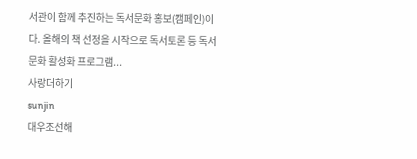서관이 함께 추진하는 독서문화 홍보(캠페인)이다. 올해의 책 선정을 시작으로 독서토론 등 독서문화 활성화 프로그램...
사랑더하기
sunjin
대우조선해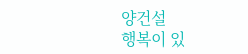양건설
행복이 있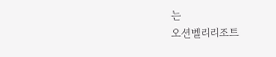는
오션벨리리조트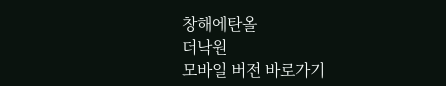창해에탄올
더낙원
모바일 버전 바로가기